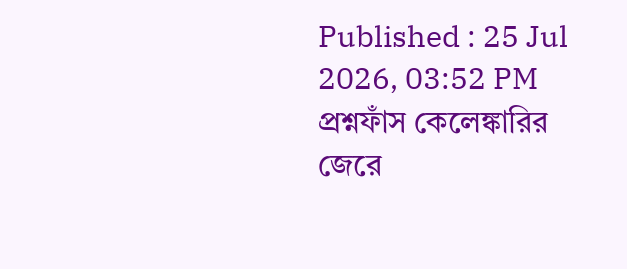Published : 25 Jul 2026, 03:52 PM
প্রশ্নফাঁস কেলেঙ্কারির জেরে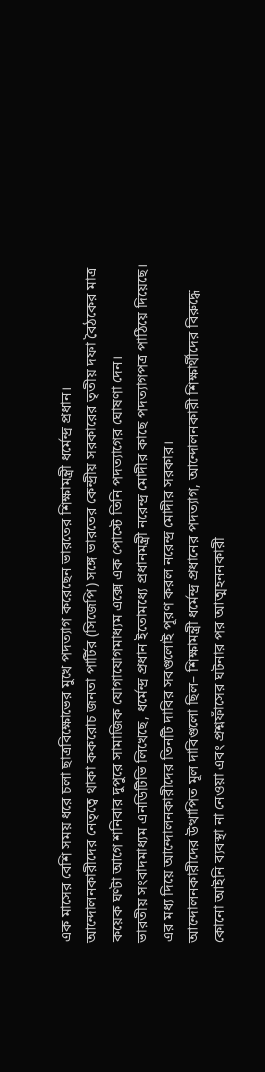এক মাসের বেশি সময় ধরে চলা ছাত্রবিক্ষোভের মুখে পদত্যাগ করেছেন ভারতের শিক্ষামন্ত্রী ধর্মেন্দ্র প্রধান।
আন্দোলনকারীদের নেতৃত্বে থাকা ককরোচ জনতা পার্টির (সিজেপি) সঙ্গে ভারতের কেন্দ্রীয় সরকারের তৃতীয় দফা বৈঠকের মাত্র কয়েক ঘণ্টা আগে শনিবার দুপুরে সামাজিক যোগাযোগমাধ্যম এক্সে এক পোস্টে তিনি পদত্যাগের ঘোষণা দেন।
ভারতীয় সংবাদমাধ্যম এনডিটিভি লিখেছে, ধর্মেন্দ্র প্রধান ইতোমধ্যে প্রধানমন্ত্রী নরেন্দ্র মোদীর কাছে পদত্যাগপত্র পাঠিয়ে দিয়েছে। এর মধ্য দিয়ে আন্দোলনকারীদের তিনটি দাবির সবগুলোই পূরণ করল নরেন্দ্র মোদীর সরকার।
আন্দোলনকারীদের উত্থাপিত মূল দাবিগুলো ছিল– শিক্ষামন্ত্রী ধর্মেন্দ্র প্রধানের পদত্যাগ, আন্দোলনকারী শিক্ষার্থীদের বিরুদ্ধে কোনো আইনি ব্যবস্থা না নেওয়া এবং প্রশ্নফাঁসের ঘটনার পর আত্মহননকারী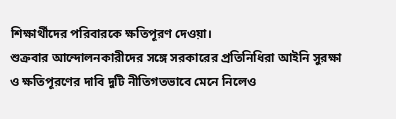শিক্ষার্থীদের পরিবারকে ক্ষতিপূরণ দেওয়া।
শুক্রবার আন্দোলনকারীদের সঙ্গে সরকারের প্রতিনিধিরা আইনি সুরক্ষা ও ক্ষতিপূরণের দাবি দুটি নীতিগতভাবে মেনে নিলেও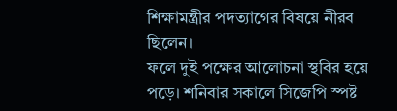শিক্ষামন্ত্রীর পদত্যাগের বিষয়ে নীরব ছিলেন।
ফলে দুই পক্ষের আলোচনা স্থবির হয়ে পড়ে। শনিবার সকালে সিজেপি স্পষ্ট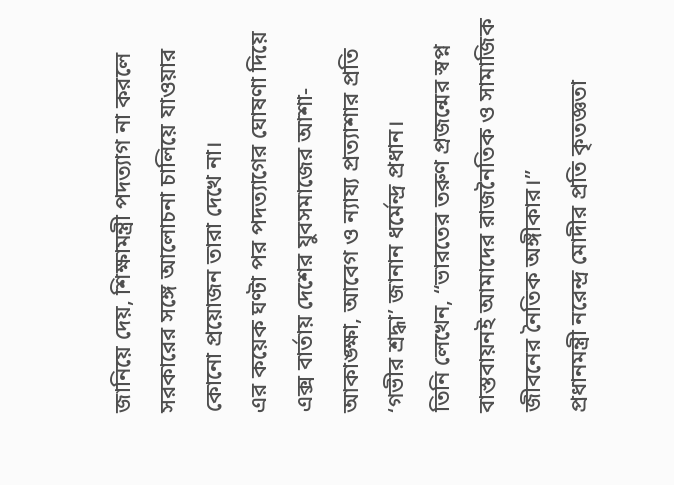জানিয়ে দেয়, শিক্ষামন্ত্রী পদত্যাগ না করলে সরকারের সঙ্গে আলোচনা চালিয়ে যাওয়ার কোনো প্রয়োজন তারা দেখে না।
এর কয়েক ঘণ্টা পর পদত্যাগের ঘোষণা দিয়ে এক্স বার্তায় দেশের যুবসমাজের আশা-আকাঙ্ক্ষা, আবেগ ও ন্যায্য প্রত্যাশার প্রতি ‘গভীর শ্রদ্ধা’ জানান ধর্মেন্দ্র প্রধান।
তিনি লেখেন, “ভারতের তরুণ প্রজন্মের স্বপ্ন বাস্তবায়নই আমাদের রাজনৈতিক ও সামাজিক জীবনের নৈতিক অঙ্গীকার।”
প্রধানমন্ত্রী নরেন্দ্র মোদীর প্রতি কৃতজ্ঞতা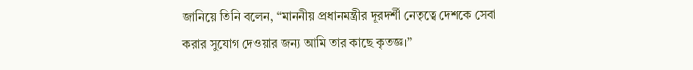জানিয়ে তিনি বলেন, “মাননীয় প্রধানমন্ত্রীর দূরদর্শী নেতৃত্বে দেশকে সেবা করার সুযোগ দেওয়ার জন্য আমি তার কাছে কৃতজ্ঞ।”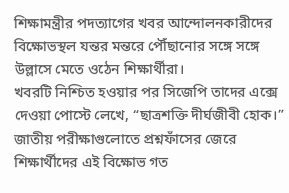শিক্ষামন্ত্রীর পদত্যাগের খবর আন্দোলনকারীদের বিক্ষোভস্থল যন্তর মন্তরে পৌঁছানোর সঙ্গে সঙ্গে উল্লাসে মেতে ওঠেন শিক্ষার্থীরা।
খবরটি নিশ্চিত হওয়ার পর সিজেপি তাদের এক্সে দেওয়া পোস্টে লেখে, “ছাত্রশক্তি দীর্ঘজীবী হোক।”
জাতীয় পরীক্ষাগুলোতে প্রশ্নফাঁসের জেরে শিক্ষার্থীদের এই বিক্ষোভ গত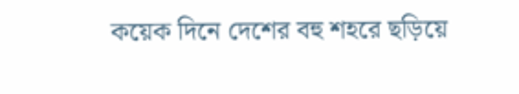কয়েক দিনে দেশের বহু শহরে ছড়িয়ে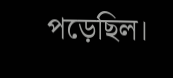পড়েছিল।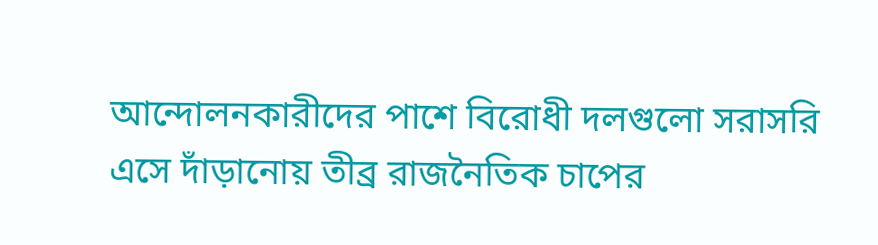আন্দোলনকারীদের পাশে বিরোধী দলগুলো সরাসরি এসে দাঁড়ানোয় তীব্র রাজনৈতিক চাপের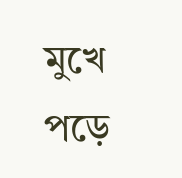মুখে পড়ে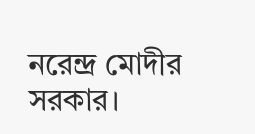নরেন্দ্র মোদীর সরকার।